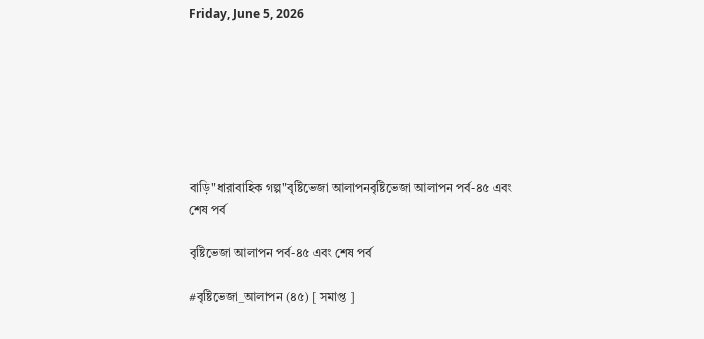Friday, June 5, 2026







বাড়ি"ধারাবাহিক গল্প"বৃষ্টিভেজা আলাপনবৃষ্টিভেজা আলাপন পর্ব-৪৫ এবং শেষ পর্ব

বৃষ্টিভেজা আলাপন পর্ব-৪৫ এবং শেষ পর্ব

#বৃষ্টিভেজা_আলাপন (৪৫) [ সমাপ্ত ]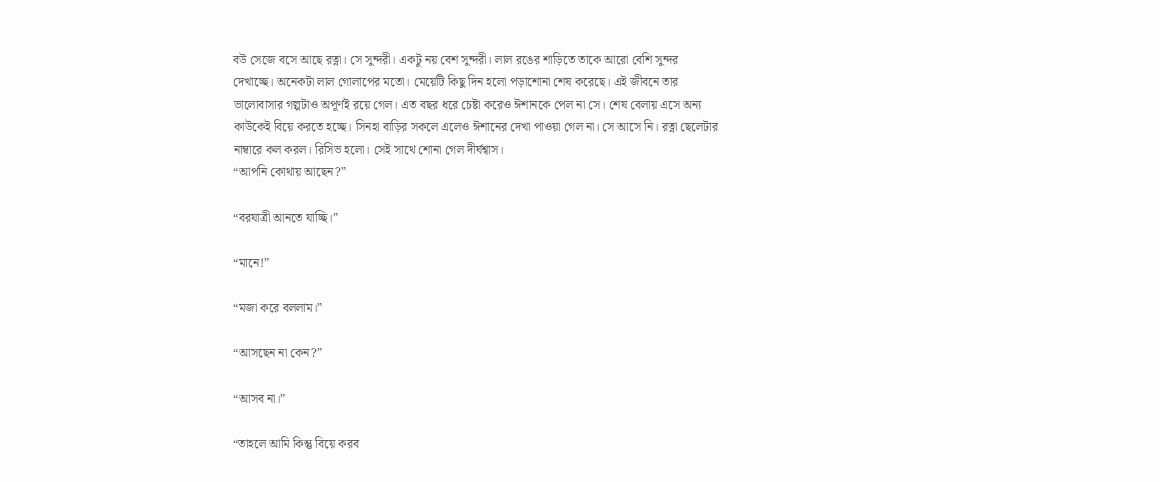বউ সেজে বসে আছে রত্না। সে সুন্দরী। একটু নয় বেশ সুন্দরী। লাল রঙের শাড়িতে তাকে আরো বেশি সুন্দর দেখাচ্ছে। অনেকটা লাল গোলাপের মতো। মেয়েটি কিছু দিন হলো পড়াশোনা শেষ করেছে। এই জীবনে তার ভালোবাসার গল্পটাও অপূর্ণই রয়ে গেল। এত বছর ধরে চেষ্টা করেও ঈশানকে পেল না সে। শেষ বেলায় এসে অন্য কাউকেই বিয়ে করতে হচ্ছে। সিনহা বাড়ির সকলে এলেও ঈশানের দেখা পাওয়া গেল না। সে আসে নি। রত্না ছেলেটার নাম্বারে কল করল। রিসিভ হলো। সেই সাথে শোনা গেল দীর্ঘশ্বাস।
“আপনি কোথায় আছেন?”

“বরযাত্রী আনতে যাচ্ছি।”

“মানে!”

“মজা করে বললাম।”

“আসছেন না কেন?”

“আসব না।”

“তাহলে আমি কিন্তু বিয়ে করব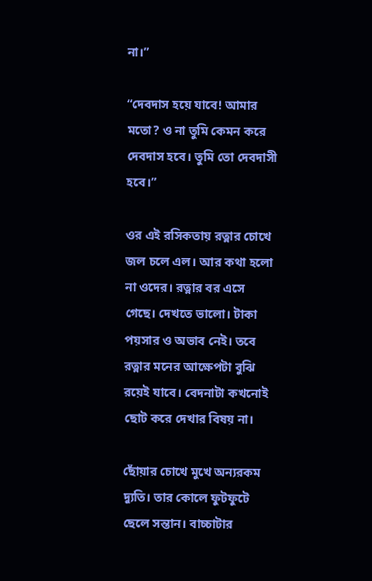না।”

“দেবদাস হয়ে যাবে! আমার মতো? ও না তুমি কেমন করে দেবদাস হবে। তুমি তো দেবদাসী হবে।”

ওর এই রসিকতায় রত্নার চোখে জল চলে এল। আর কথা হলো না ওদের। রত্নার বর এসে গেছে। দেখতে ভালো। টাকা পয়সার ও অভাব নেই। তবে রত্নার মনের আক্ষেপটা বুঝি রয়েই যাবে। বেদনাটা কখনোই ছোট করে দেখার বিষয় না।

ছোঁয়ার চোখে মুখে অন্যরকম দ্যুতি। তার কোলে ফুটফুটে ছেলে সন্তান। বাচ্চাটার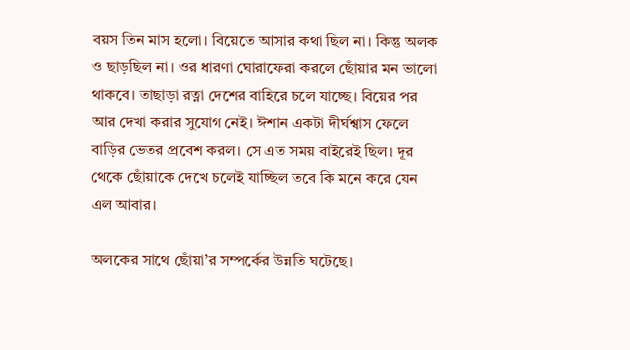বয়স তিন মাস হলো। বিয়েতে আসার কথা ছিল না। কিন্তু অলক ও ছাড়ছিল না। ওর ধারণা ঘোরাফেরা করলে ছোঁয়ার মন ভালো থাকবে। তাছাড়া রত্না দেশের বাহিরে চলে যাচ্ছে। বিয়ের পর আর দেখা করার সুযোগ নেই। ঈশান একটা দীর্ঘশ্বাস ফেলে বাড়ির ভেতর প্রবেশ করল। সে এত সময় বাইরেই ছিল। দূর থেকে ছোঁয়াকে দেখে চলেই যাচ্ছিল তবে কি মনে করে যেন এল আবার।

অলকের সাথে ছোঁয়া’র সম্পর্কের উন্নতি ঘটেছে।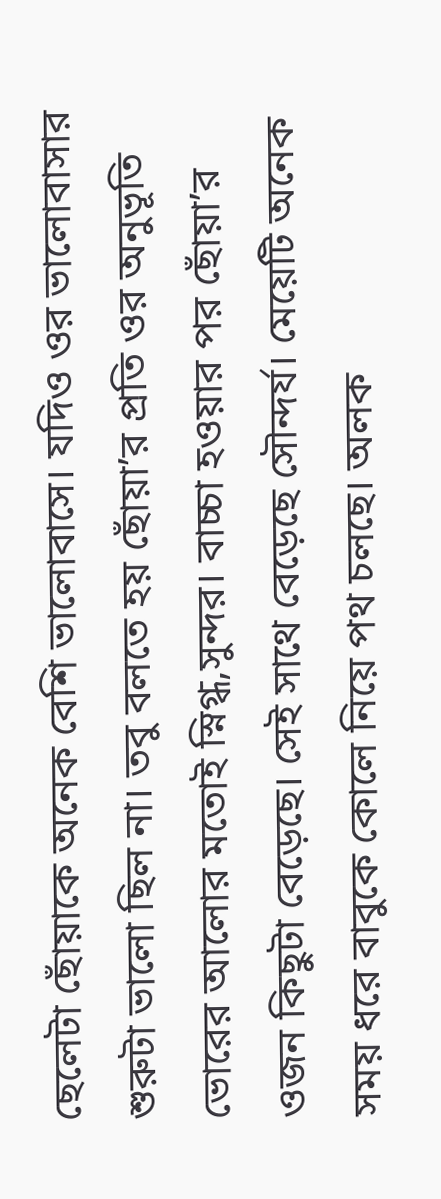ছেলেটা ছোঁয়াকে অনেক বেশি ভালোবাসে। যদিও ওর ভালোবাসার শুরুটা ভালো ছিল না। তবু বলতে হয় ছোঁয়া’র প্রতি ওর অনুভূতি ভোরের আলোর মতোই স্নিগ্ধ,সুন্দর। বাচ্চা হওয়ার পর ছোঁয়া’র ওজন কিছুটা বেড়েছে। সেই সাথে বেড়েছে সৌন্দর্য। মেয়েটি অনেক সময় ধরে বাবুকে কোলে নিয়ে পথ চলছে। অলক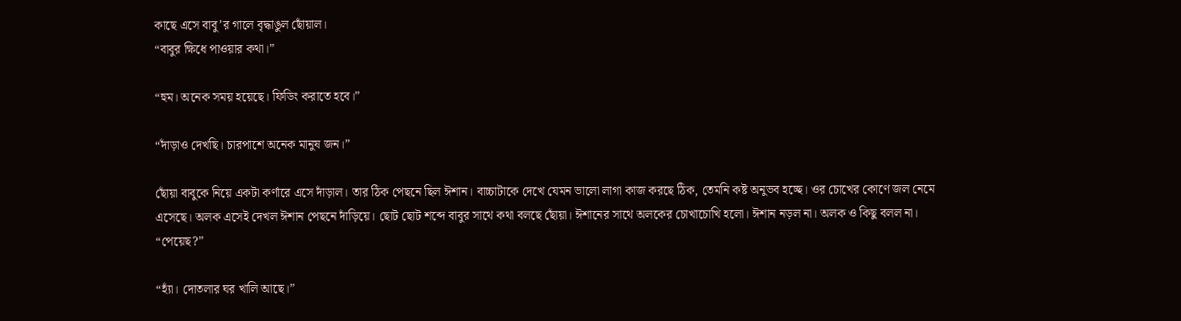কাছে এসে বাবু’র গালে বৃদ্ধাঙুল ছোঁয়াল।
“বাবুর ক্ষিধে পাওয়ার কথা।”

“হুম। অনেক সময় হয়েছে। ফিডিং করাতে হবে।”

“দাঁড়াও দেখছি। চারপাশে অনেক মানুষ জন।”

ছোঁয়া বাবুকে নিয়ে একটা কর্ণারে এসে দাঁড়াল। তার ঠিক পেছনে ছিল ঈশান। বাচ্চাটাকে দেখে যেমন ভালো লাগা কাজ করছে ঠিক, তেমনি কষ্ট অনুভব হচ্ছে। ওর চোখের কোণে জল নেমে এসেছে। অলক এসেই দেখল ঈশান পেছনে দাঁড়িয়ে। ছোট ছোট শব্দে বাবুর সাথে কথা বলছে ছোঁয়া। ঈশানের সাথে অলকের চোখাচোখি হলো। ঈশান নড়ল না। অলক ও কিছু বলল না।
“পেয়েছ?”

“হ্যাঁ। দোতলার ঘর খালি আছে।”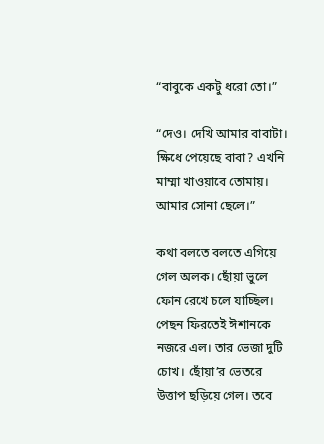“বাবুকে একটু ধরো তো।”

“দেও। দেখি আমার বাবাটা। ক্ষিধে পেয়েছে বাবা? এখনি মাম্মা খাওয়াবে তোমায়। আমার সোনা ছেলে।”

কথা বলতে বলতে এগিয়ে গেল অলক। ছোঁয়া ভুলে ফোন রেখে চলে যাচ্ছিল। পেছন ফিরতেই ঈশানকে নজরে এল। তার ভেজা দুটি চোখ। ছোঁয়া’র ভেতরে উত্তাপ ছড়িয়ে গেল। তবে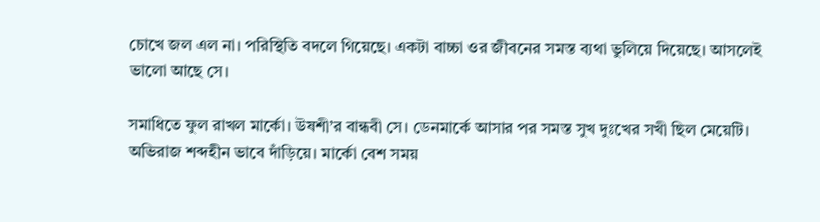চোখে জল এল না। পরিস্থিতি বদলে গিয়েছে। একটা বাচ্চা ওর জীবনের সমস্ত ব্যথা ভুলিয়ে দিয়েছে। আসলেই ভালো আছে সে।

সমাধিতে ফুল রাখল মার্কো। উষশী’র বান্ধবী সে। ডেনমার্কে আসার পর সমস্ত সুখ দুঃখের সখী ছিল মেয়েটি। অভিরাজ শব্দহীন ভাবে দাঁড়িয়ে। মার্কো বেশ সময়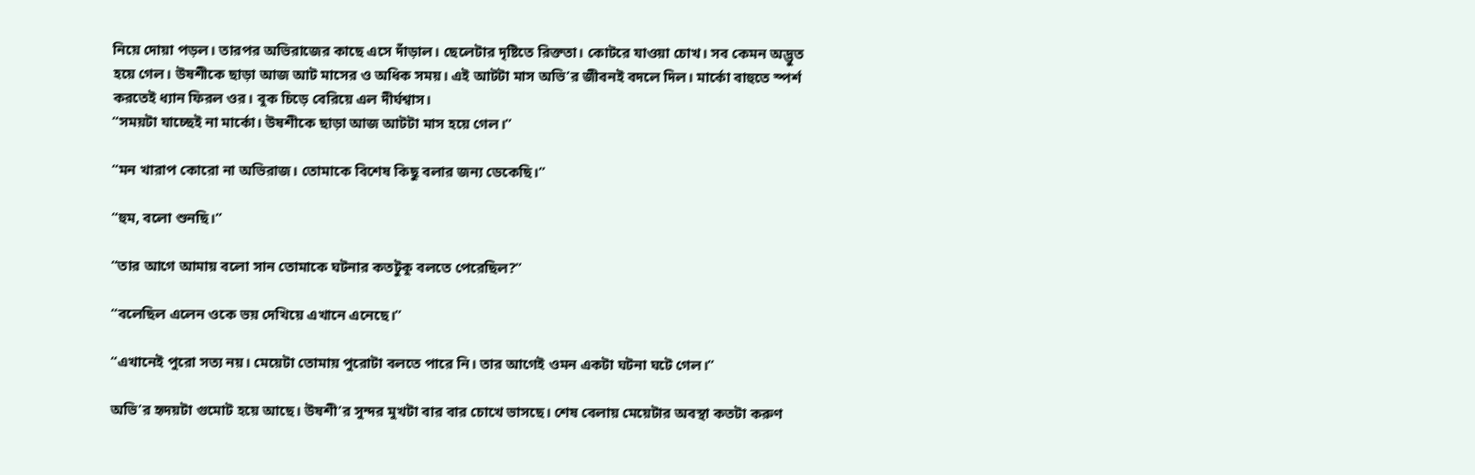নিয়ে দোয়া পড়ল। তারপর অভিরাজের কাছে এসে দাঁড়াল। ছেলেটার দৃষ্টিতে রিক্ততা। কোটরে যাওয়া চোখ। সব কেমন অদ্ভুত হয়ে গেল। উষশীকে ছাড়া আজ আট মাসের ও অধিক সময়। এই আটটা মাস অভি’র জীবনই বদলে দিল। মার্কো বাহুতে স্পর্শ করতেই ধ্যান ফিরল ওর। বুক চিড়ে বেরিয়ে এল দীর্ঘশ্বাস।
“সময়টা যাচ্ছেই না মার্কো। উষশীকে ছাড়া আজ আটটা মাস হয়ে গেল।”

“মন খারাপ কোরো না অভিরাজ। তোমাকে বিশেষ কিছু বলার জন্য ডেকেছি।”

“হুম, বলো শুনছি।”

“তার আগে আমায় বলো সান তোমাকে ঘটনার কতটুকু বলতে পেরেছিল?”

“বলেছিল এলেন ওকে ভয় দেখিয়ে এখানে এনেছে।”

“এখানেই পুরো সত্য নয়। মেয়েটা তোমায় পুরোটা বলতে পারে নি। তার আগেই ওমন একটা ঘটনা ঘটে গেল।”

অভি’র হৃদয়টা গুমোট হয়ে আছে। উষশী’র সুন্দর মুখটা বার বার চোখে ভাসছে। শেষ বেলায় মেয়েটার অবস্থা কতটা করুণ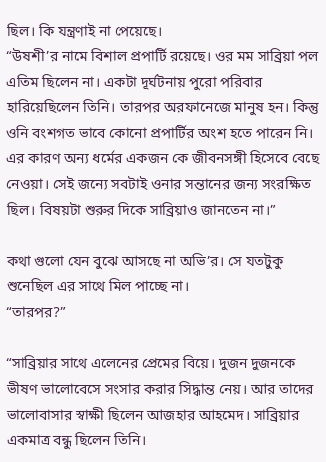ছিল। কি যন্ত্রণাই না পেয়েছে।
“উষশী’র নামে বিশাল প্রপার্টি রয়েছে। ওর মম সাব্রিয়া পল এতিম ছিলেন না। একটা দূর্ঘটনায় পুরো পরিবার হারিয়েছিলেন তিনি। তারপর অরফানেজে মানুষ হন। কিন্তু ওনি বংশগত ভাবে কোনো প্রপার্টির অংশ হতে পারেন নি। এর কারণ অন্য ধর্মের একজন কে জীবনসঙ্গী হিসেবে বেছে নেওয়া। সেই জন্যে সবটাই ওনার সন্তানের জন্য সংরক্ষিত ছিল। বিষয়টা শুরুর দিকে সাব্রিয়াও জানতেন না।”

কথা গুলো যেন বুঝে আসছে না অভি’র। সে যতটুকু শুনেছিল এর সাথে মিল পাচ্ছে না।
“তারপর?”

“সাব্রিয়ার সাথে এলেনের প্রেমের বিয়ে। দুজন দুজনকে ভীষণ ভালোবেসে সংসার করার সিদ্ধান্ত নেয়। আর তাদের ভালোবাসার স্বাক্ষী ছিলেন আজহার আহমেদ। সাব্রিয়ার একমাত্র বন্ধু ছিলেন তিনি।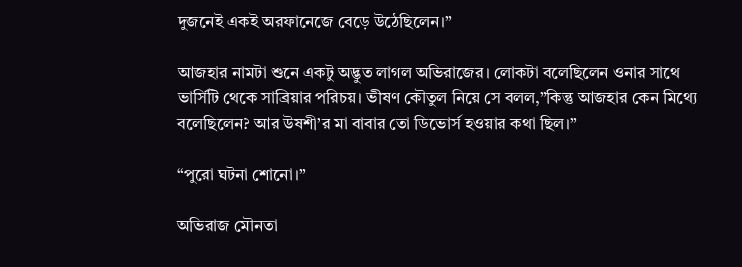দুজনেই একই অরফানেজে বেড়ে উঠেছিলেন।”

আজহার নামটা শুনে একটু অদ্ভুত লাগল অভিরাজের। লোকটা বলেছিলেন ওনার সাথে ভার্সিটি থেকে সাব্রিয়ার পরিচয়। ভীষণ কৌতুল নিয়ে সে বলল,”কিন্তু আজহার কেন মিথ্যে বলেছিলেন? আর উষশী’র মা বাবার তো ডিভোর্স হওয়ার কথা ছিল।”

“পুরো ঘটনা শোনো।”

অভিরাজ মৌনতা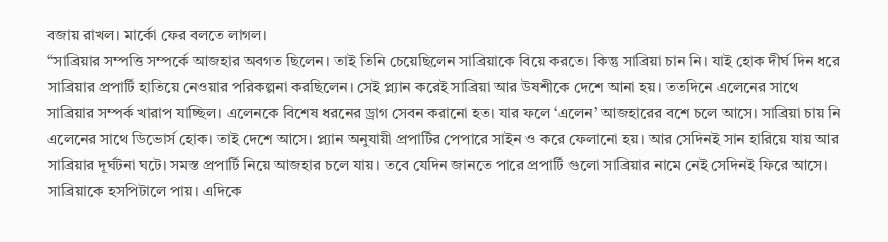বজায় রাখল। মার্কো ফের বলতে লাগল।
“সাব্রিয়ার সম্পত্তি সম্পর্কে আজহার অবগত ছিলেন। তাই তিনি চেয়েছিলেন সাব্রিয়াকে বিয়ে করতে। কিন্তু সাব্রিয়া চান নি। যাই হোক দীর্ঘ দিন ধরে সাব্রিয়ার প্রপার্টি হাতিয়ে নেওয়ার পরিকল্পনা করছিলেন। সেই প্ল্যান করেই সাব্রিয়া আর উষশীকে দেশে আনা হয়। ততদিনে এলেনের সাথে সাব্রিয়ার সম্পর্ক খারাপ যাচ্ছিল। এলেনকে বিশেষ ধরনের ড্রাগ সেবন করানো হত। যার ফলে ‘এলেন’ আজহারের বশে চলে আসে। সাব্রিয়া চায় নি এলেনের সাথে ডিভোর্স হোক। তাই দেশে আসে। প্ল্যান অনুযায়ী প্রপার্টির পেপারে সাইন ও করে ফেলানো হয়। আর সেদিনই সান হারিয়ে যায় আর সাব্রিয়ার দূর্ঘটনা ঘটে। সমস্ত প্রপার্টি নিয়ে আজহার চলে যায়। তবে যেদিন জানতে পারে প্রপার্টি গুলো সাব্রিয়ার নামে নেই সেদিনই ফিরে আসে। সাব্রিয়াকে হসপিটালে পায়। এদিকে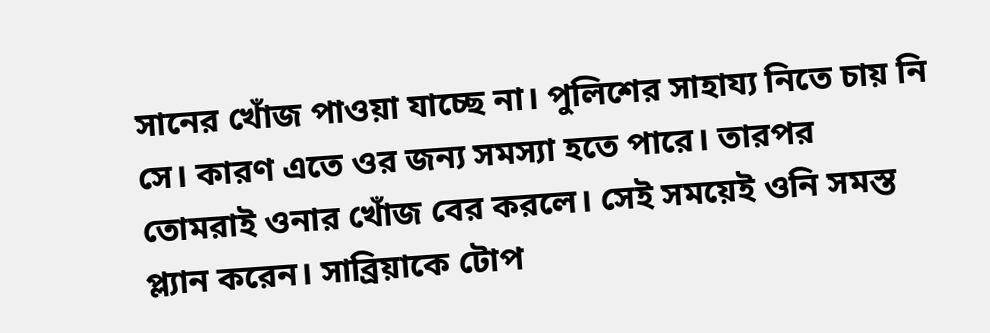সানের খোঁজ পাওয়া যাচ্ছে না। পুলিশের সাহায্য নিতে চায় নি সে। কারণ এতে ওর জন্য সমস্যা হতে পারে। তারপর তোমরাই ওনার খোঁজ বের করলে। সেই সময়েই ওনি সমস্ত প্ল্যান করেন। সাব্রিয়াকে টোপ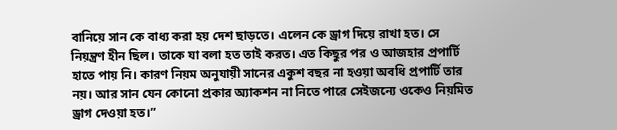বানিয়ে সান কে বাধ্য করা হয় দেশ ছাড়তে। এলেন কে ড্রাগ দিয়ে রাখা হত। সে নিয়ন্ত্রণ হীন ছিল। তাকে যা বলা হত তাই করত। এত কিছুর পর ও আজহার প্রপার্টি হাতে পায় নি। কারণ নিয়ম অনুযায়ী সানের একুশ বছর না হওয়া অবধি প্রপার্টি তার নয়। আর সান যেন কোনো প্রকার অ্যাকশন না নিতে পারে সেইজন্যে ওকেও নিয়মিত ড্রাগ দেওয়া হত।”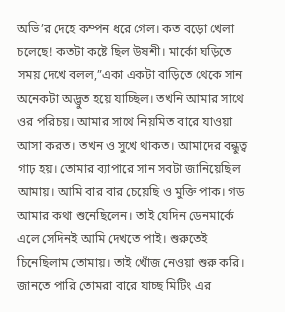অভি’র দেহে কম্পন ধরে গেল। কত বড়ো খেলা চলেছে! কতটা কষ্টে ছিল উষশী। মার্কো ঘড়িতে সময় দেখে বলল,”একা একটা বাড়িতে থেকে সান অনেকটা অদ্ভুত হয়ে যাচ্ছিল। তখনি আমার সাথে ওর পরিচয়। আমার সাথে নিয়মিত বারে যাওয়া আসা করত। তখন ও সুখে থাকত। আমাদের বন্ধুত্ব গাঢ় হয়। তোমার ব্যাপারে সান সবটা জানিয়েছিল আমায়। আমি বার বার চেয়েছি ও মুক্তি পাক। গড আমার কথা শুনেছিলেন। তাই যেদিন ডেনমার্কে এলে সেদিনই আমি দেখতে পাই। শুরুতেই চিনেছিলাম তোমায়। তাই খোঁজ নেওয়া শুরু করি। জানতে পারি তোমরা বারে যাচ্ছ মিটিং এর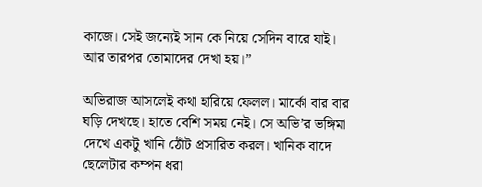কাজে। সেই জন্যেই সান কে নিয়ে সেদিন বারে যাই। আর তারপর তোমাদের দেখা হয়।”

অভিরাজ আসলেই কথা হারিয়ে ফেলল। মার্কো বার বার ঘড়ি দেখছে। হাতে বেশি সময় নেই। সে অভি’র ভঙ্গিমা দেখে একটু খানি ঠোঁট প্রসারিত করল। খানিক বাদে ছেলেটার কম্পন ধরা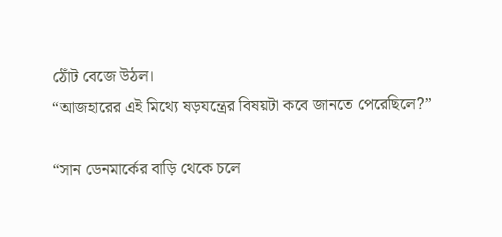ঠোঁট বেজে উঠল।
“আজহারের এই মিথ্যে ষড়যন্ত্রের বিষয়টা কবে জানতে পেরেছিলে?”

“সান ডেনমার্কের বাড়ি থেকে চলে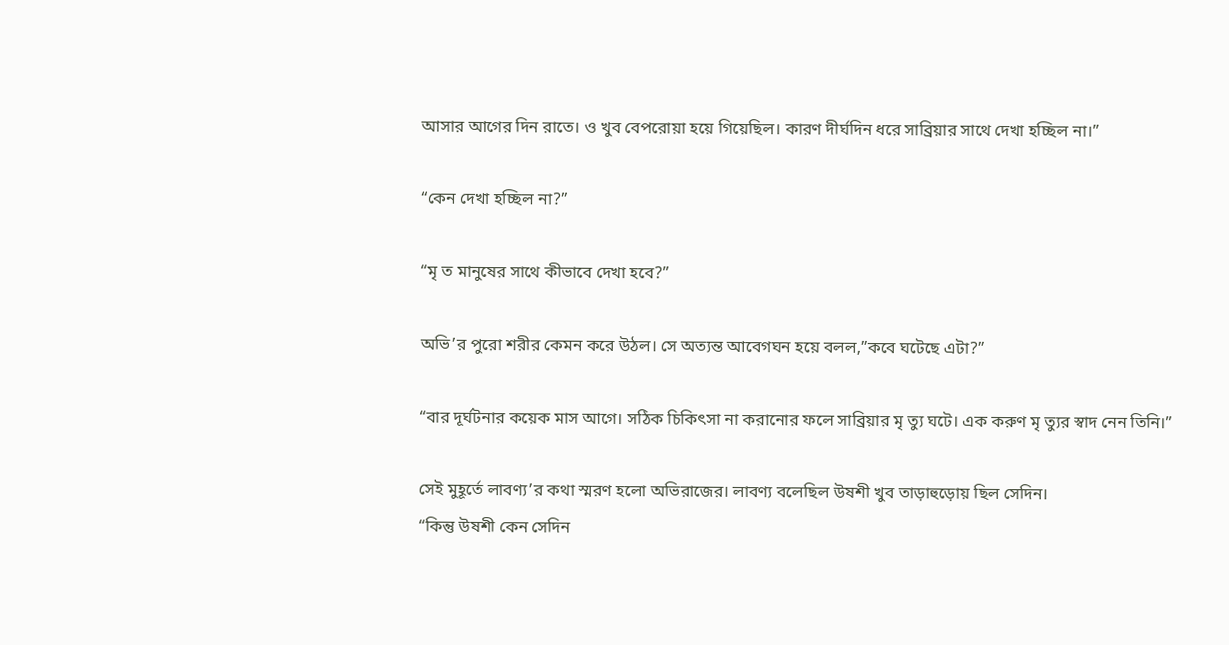আসার আগের দিন রাতে। ও খুব বেপরোয়া হয়ে গিয়েছিল। কারণ দীর্ঘদিন ধরে সাব্রিয়ার সাথে দেখা হচ্ছিল না।”

“কেন দেখা হচ্ছিল না?”

“মৃ ত মানুষের সাথে কীভাবে দেখা হবে?”

অভি’র পুরো শরীর কেমন করে উঠল। সে অত্যন্ত আবেগঘন হয়ে বলল,”কবে ঘটেছে এটা?”

“বার দূর্ঘটনার কয়েক মাস আগে। সঠিক চিকিৎসা না করানোর ফলে সাব্রিয়ার মৃ ত্যু ঘটে। এক করুণ মৃ ত্যুর স্বাদ নেন তিনি।”

সেই মুহূর্তে লাবণ্য’র কথা স্মরণ হলো অভিরাজের। লাবণ্য বলেছিল উষশী খুব তাড়াহুড়োয় ছিল সেদিন।
“কিন্তু উষশী কেন সেদিন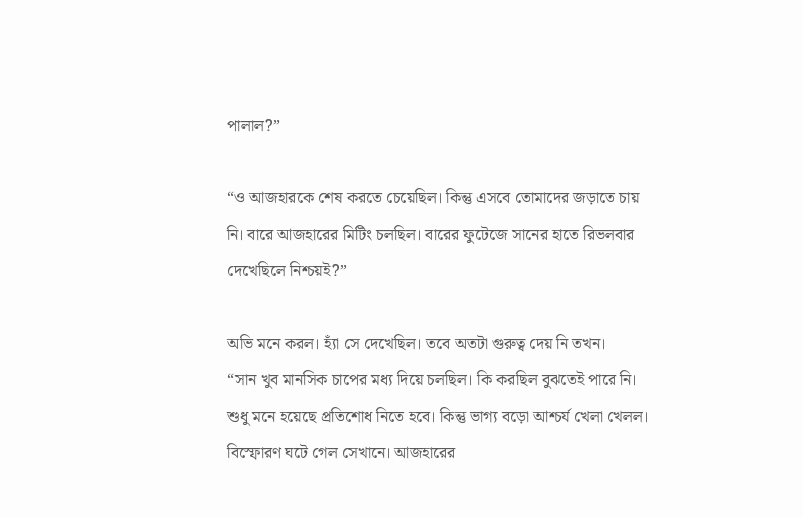পালাল?”

“ও আজহারকে শেষ করতে চেয়েছিল। কিন্তু এসবে তোমাদের জড়াতে চায় নি। বারে আজহারের মিটিং চলছিল। বারের ফুটেজে সানের হাতে রিভলবার দেখেছিলে নিশ্চয়ই?”

অভি মনে করল। হ্যাঁ সে দেখেছিল। তবে অতটা গুরুত্ব দেয় নি তখন।
“সান খুব মানসিক চাপের মধ্য দিয়ে চলছিল। কি করছিল বুঝতেই পারে নি। শুধু মনে হয়েছে প্রতিশোধ নিতে হবে। কিন্তু ভাগ্য বড়ো আশ্চর্য খেলা খেলল। বিস্ফোরণ ঘটে গেল সেখানে। আজহারের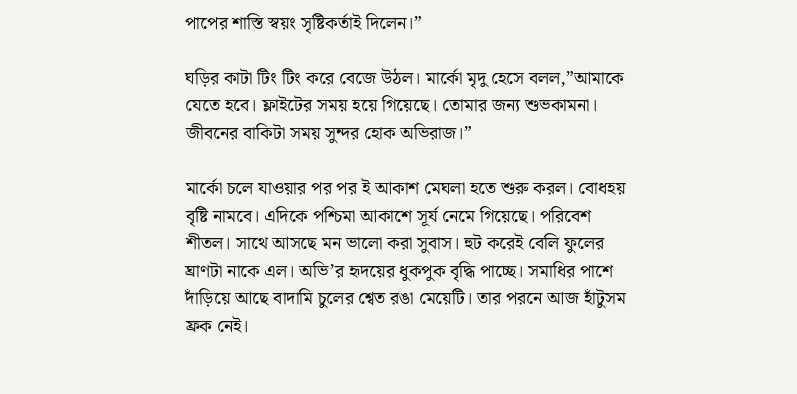পাপের শাস্তি স্বয়ং সৃষ্টিকর্তাই দিলেন।”

ঘড়ির কাটা টিং টিং করে বেজে উঠল। মার্কো মৃদু হেসে বলল,”আমাকে যেতে হবে। ফ্লাইটের সময় হয়ে গিয়েছে। তোমার জন্য শুভকামনা। জীবনের বাকিটা সময় সুন্দর হোক অভিরাজ।”

মার্কো চলে যাওয়ার পর পর ই আকাশ মেঘলা হতে শুরু করল। বোধহয় বৃষ্টি নামবে। এদিকে পশ্চিমা আকাশে সূর্য নেমে গিয়েছে। পরিবেশ শীতল। সাথে আসছে মন ভালো করা সুবাস। হুট করেই বেলি ফুলের ঘ্রাণটা নাকে এল। অভি’র হৃদয়ের ধুকপুক বৃদ্ধি পাচ্ছে। সমাধির পাশে দাঁড়িয়ে আছে বাদামি চুলের শ্বেত রঙা মেয়েটি। তার পরনে আজ হাঁটুসম ফ্রক নেই।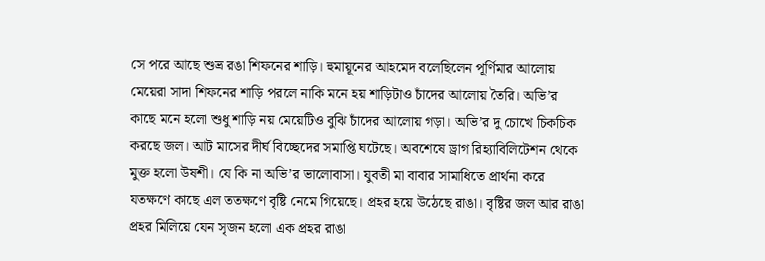সে পরে আছে শুভ্র রঙা শিফনের শাড়ি। হুমায়ূনের আহমেদ বলেছিলেন পূর্ণিমার আলোয় মেয়েরা সাদা শিফনের শাড়ি পরলে নাকি মনে হয় শাড়িটাও চাঁদের আলোয় তৈরি। অভি’র কাছে মনে হলো শুধু শাড়ি নয় মেয়েটিও বুঝি চাঁদের আলোয় গড়া। অভি’র দু চোখে চিকচিক করছে জল। আট মাসের দীর্ঘ বিচ্ছেদের সমাপ্তি ঘটেছে। অবশেষে ড্রাগ রিহ্যাবিলিটেশন থেকে মুক্ত হলো উষশী। যে কি না অভি’র ভালোবাসা। যুবতী মা বাবার সামাধিতে প্রার্থনা করে যতক্ষণে কাছে এল ততক্ষণে বৃষ্টি নেমে গিয়েছে। প্রহর হয়ে উঠেছে রাঙা। বৃষ্টির জল আর রাঙা প্রহর মিলিয়ে যেন সৃজন হলো এক প্রহর রাঙা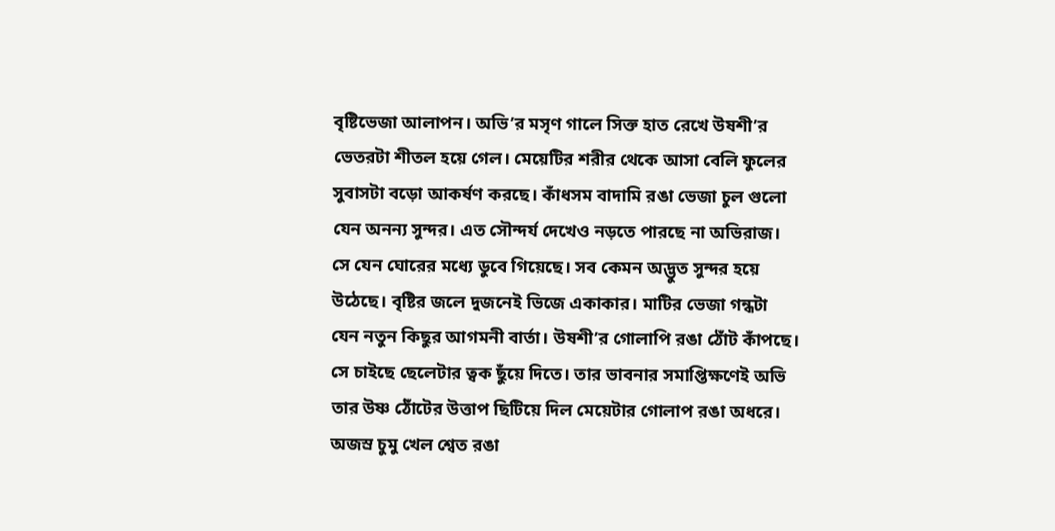বৃষ্টিভেজা আলাপন। অভি’র মসৃণ গালে সিক্ত হাত রেখে উষশী’র ভেতরটা শীতল হয়ে গেল। মেয়েটির শরীর থেকে আসা বেলি ফুলের সুবাসটা বড়ো আকর্ষণ করছে। কাঁধসম বাদামি রঙা ভেজা চুল গুলো যেন অনন্য সুন্দর। এত সৌন্দর্য দেখেও নড়তে পারছে না অভিরাজ। সে যেন ঘোরের মধ্যে ডুবে গিয়েছে। সব কেমন অদ্ভুত সুন্দর হয়ে উঠেছে। বৃষ্টির জলে দুজনেই ভিজে একাকার। মাটির ভেজা গন্ধটা যেন নতুন কিছুর আগমনী বার্তা। উষশী’র গোলাপি রঙা ঠোঁট কাঁপছে। সে চাইছে ছেলেটার ত্বক ছুঁয়ে দিতে। তার ভাবনার সমাপ্তিক্ষণেই অভি তার উষ্ণ ঠোঁটের উত্তাপ ছিটিয়ে দিল মেয়েটার গোলাপ রঙা অধরে। অজস্র চুমু খেল শ্বেত রঙা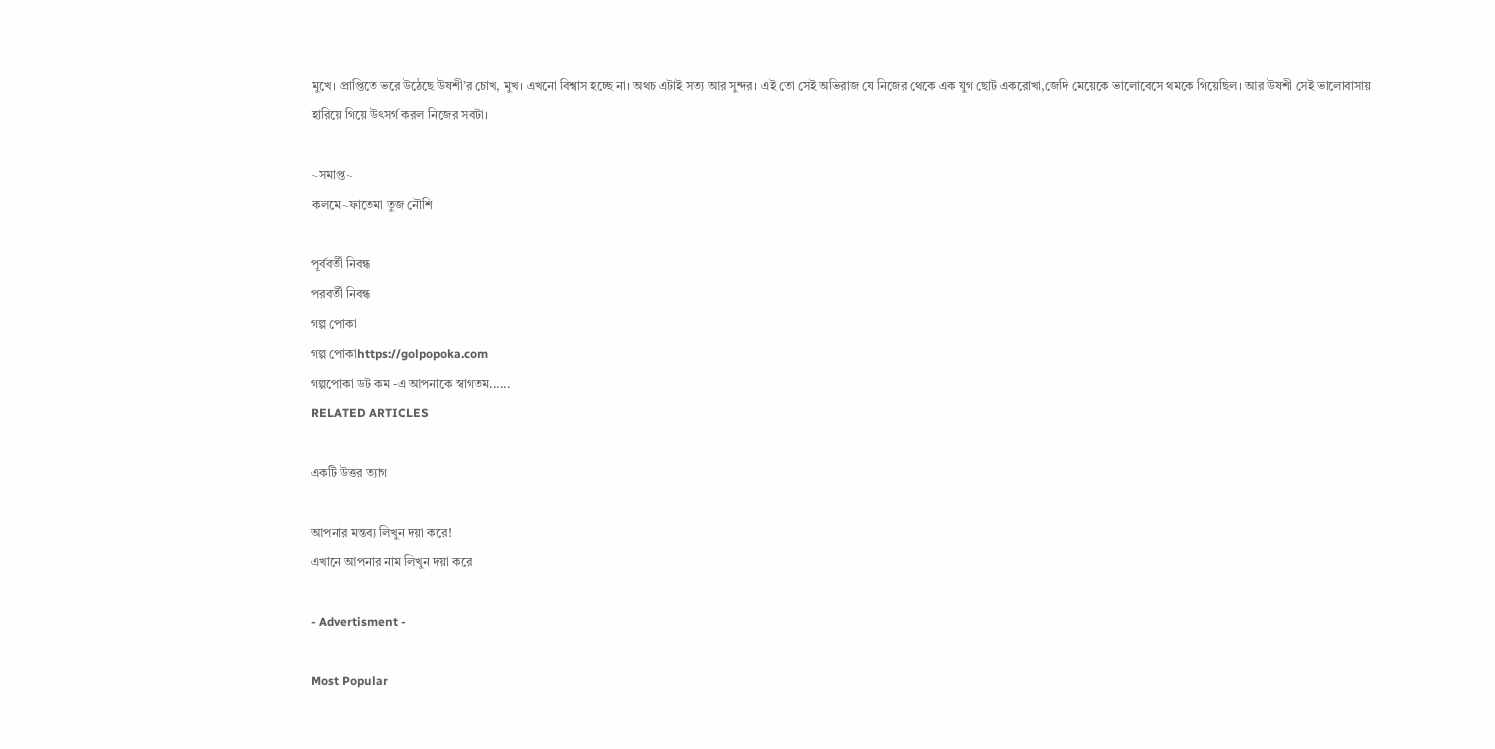মুখে। প্রাপ্তিতে ভরে উঠেছে উষশী’র চোখ, মুখ। এখনো বিশ্বাস হচ্ছে না। অথচ এটাই সত্য আর সুন্দর। এই তো সেই অভিরাজ যে নিজের থেকে এক যুগ ছোট একরোখা,জেদি মেয়েকে ভালোবেসে থমকে গিয়েছিল। আর উষশী সেই ভালোবাসায় হারিয়ে গিয়ে উৎসর্গ করল নিজের সবটা।

~সমাপ্ত~
কলমে~ফাতেমা তুজ ন‍ৌশি

পূর্ববর্তী নিবন্ধ
পরবর্তী নিবন্ধ
গল্প পোকা
গল্প পোকাhttps://golpopoka.com
গল্পপোকা ডট কম -এ আপনাকে স্বাগতম......
RELATED ARTICLES

একটি উত্তর ত্যাগ

আপনার মন্তব্য লিখুন দয়া করে!
এখানে আপনার নাম লিখুন দয়া করে

- Advertisment -

Most Popular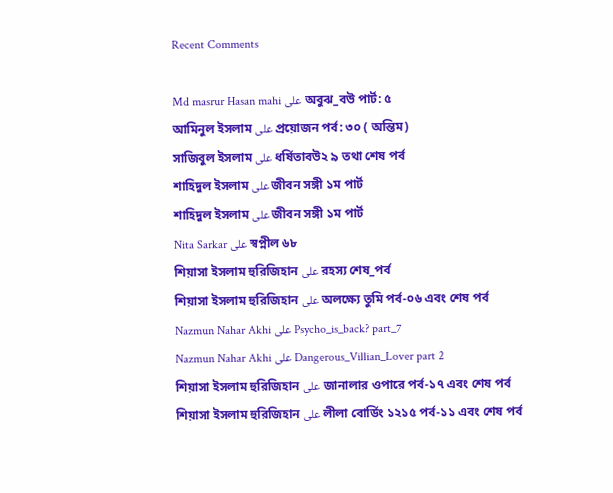Recent Comments

Md masrur Hasan mahi على অবুঝ_বউ পার্ট: ৫
আমিনুল ইসলাম على প্রয়োজন পর্ব: ৩০ ( অন্তিম)
সাজিবুল ইসলাম على ধর্ষিতাবউ২ ৯ তথা শেষ পর্ব
শাহিদুল ইসলাম على জীবন সঙ্গী ১ম পার্ট
শাহিদুল ইসলাম على জীবন সঙ্গী ১ম পার্ট
Nita Sarkar على স্বপ্নীল ৬৮
শিয়াসা ইসলাম হুরিজিহান على রহস্য শেষ_পর্ব
শিয়াসা ইসলাম হুরিজিহান على অলক্ষ্যে তুমি পর্ব-০৬ এবং শেষ পর্ব
Nazmun Nahar Akhi على Psycho_is_back? part_7
Nazmun Nahar Akhi على Dangerous_Villian_Lover part 2
শিয়াসা ইসলাম হুরিজিহান على জানালার ওপারে পর্ব-১৭ এবং শেষ পর্ব
শিয়াসা ইসলাম হুরিজিহান على লীলা বোর্ডিং ১২১৫ পর্ব-১১ এবং শেষ পর্ব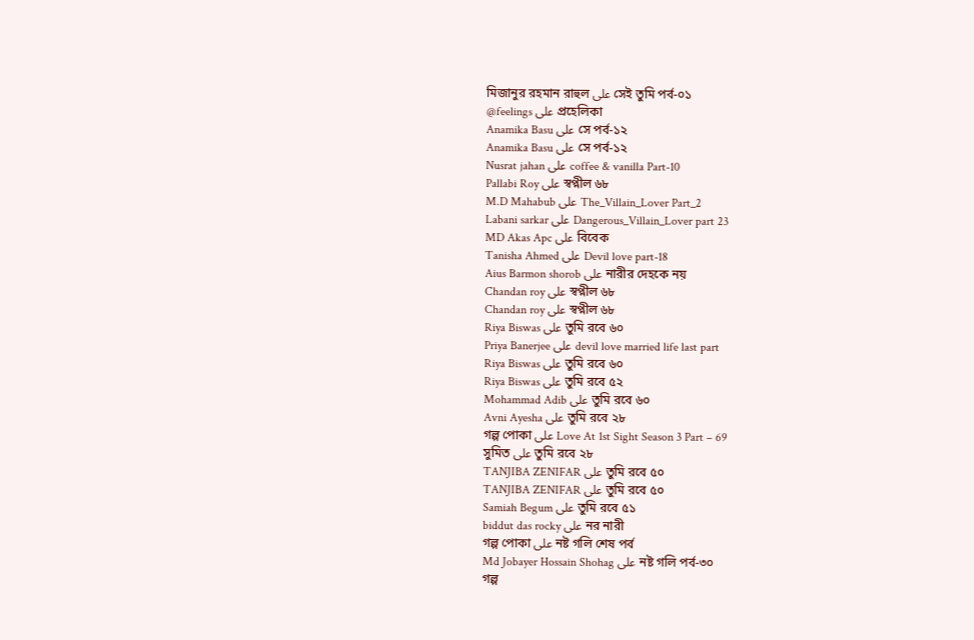মিজানুর রহমান রাহুল على সেই তুমি পর্ব-০১
@feelings على প্রহেলিকা
Anamika Basu على সে পর্ব-১২
Anamika Basu على সে পর্ব-১২
Nusrat jahan على coffee & vanilla Part-10
Pallabi Roy على স্বপ্নীল ৬৮
M.D Mahabub على The_Villain_Lover Part_2
Labani sarkar على Dangerous_Villain_Lover part 23
MD Akas Apc على বিবেক
Tanisha Ahmed على Devil love part-18
Aius Barmon shorob على নারীর দেহকে নয়
Chandan roy على স্বপ্নীল ৬৮
Chandan roy على স্বপ্নীল ৬৮
Riya Biswas على তুমি রবে ৬০
Priya Banerjee على devil love married life last part
Riya Biswas على তুমি রবে ৬০
Riya Biswas على তুমি রবে ৫২
Mohammad Adib على তুমি রবে ৬০
Avni Ayesha على তুমি রবে ২৮
গল্প পোকা على Love At 1st Sight Season 3 Part – 69
সুমিত على তুমি রবে ২৮
TANJIBA ZENIFAR على তুমি রবে ৫০
TANJIBA ZENIFAR على তুমি রবে ৫০
Samiah Begum على তুমি রবে ৫১
biddut das rocky على নর নারী
গল্প পোকা على নষ্ট গলি শেষ পর্ব
Md Jobayer Hossain Shohag على নষ্ট গলি পর্ব-৩০
গল্প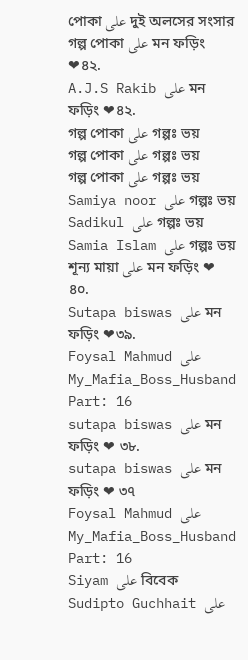পোকা على দুই অলসের সংসার
গল্প পোকা على মন ফড়িং ❤৪২.
A.J.S Rakib على মন ফড়িং ❤৪২.
গল্প পোকা على গল্পঃ ভয়
গল্প পোকা على গল্পঃ ভয়
গল্প পোকা على গল্পঃ ভয়
Samiya noor على গল্পঃ ভয়
Sadikul على গল্পঃ ভয়
Samia Islam على গল্পঃ ভয়
শূন্য মায়া على মন ফড়িং ❤ ৪০.
Sutapa biswas على মন ফড়িং ❤৩৯.
Foysal Mahmud على My_Mafia_Boss_Husband Part: 16
sutapa biswas على মন ফড়িং ❤ ৩৮.
sutapa biswas على মন ফড়িং ❤ ৩৭
Foysal Mahmud على My_Mafia_Boss_Husband Part: 16
Siyam على বিবেক
Sudipto Guchhait على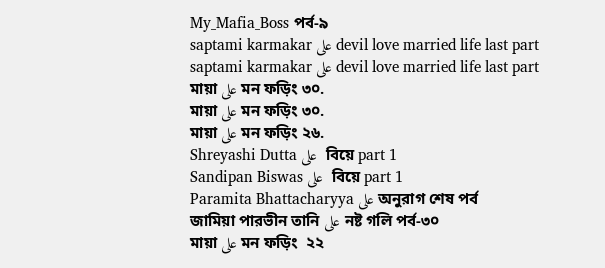My_Mafia_Boss পর্ব-৯
saptami karmakar على devil love married life last part
saptami karmakar على devil love married life last part
মায়া على মন ফড়িং ৩০.
মায়া على মন ফড়িং ৩০.
মায়া على মন ফড়িং ২৬.
Shreyashi Dutta على  বিয়ে part 1
Sandipan Biswas على  বিয়ে part 1
Paramita Bhattacharyya على অনুরাগ শেষ পর্ব
জামিয়া পারভীন তানি على নষ্ট গলি পর্ব-৩০
মায়া على মন ফড়িং  ২২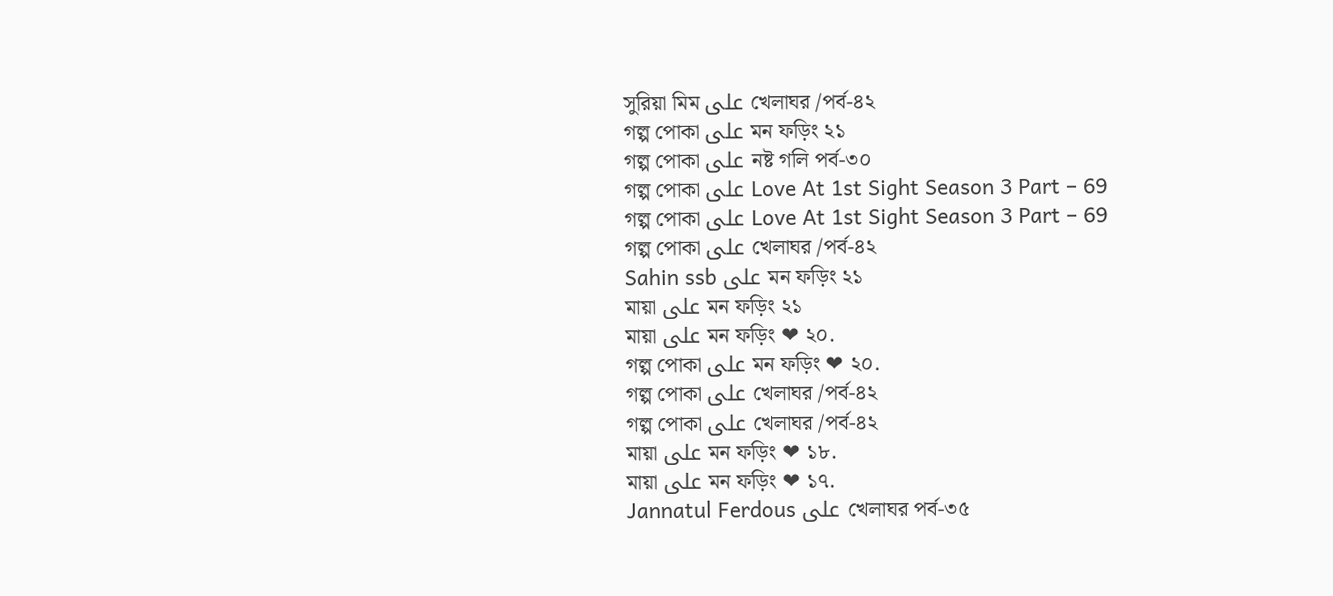সুরিয়া মিম على খেলাঘর /পর্ব-৪২
গল্প পোকা على মন ফড়িং ২১
গল্প পোকা على নষ্ট গলি পর্ব-৩০
গল্প পোকা على Love At 1st Sight Season 3 Part – 69
গল্প পোকা على Love At 1st Sight Season 3 Part – 69
গল্প পোকা على খেলাঘর /পর্ব-৪২
Sahin ssb على মন ফড়িং ২১
মায়া على মন ফড়িং ২১
মায়া على মন ফড়িং ❤ ২০.
গল্প পোকা على মন ফড়িং ❤ ২০.
গল্প পোকা على খেলাঘর /পর্ব-৪২
গল্প পোকা على খেলাঘর /পর্ব-৪২
মায়া على মন ফড়িং ❤ ১৮.
মায়া على মন ফড়িং ❤ ১৭.
Jannatul Ferdous على খেলাঘর পর্ব-৩৫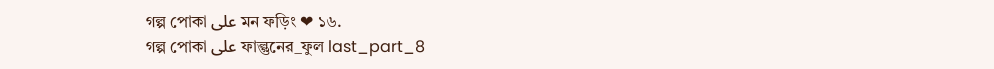গল্প পোকা على মন ফড়িং ❤ ১৬.
গল্প পোকা على ফাল্গুনের_ফুল last_part_8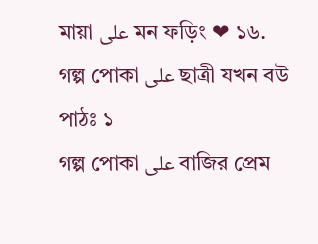মায়া على মন ফড়িং ❤ ১৬.
গল্প পোকা على ছাত্রী যখন বউ পাঠঃ ১
গল্প পোকা على বাজির প্রেম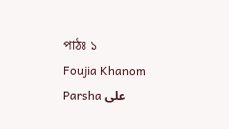পাঠঃ ১
Foujia Khanom Parsha على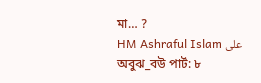মা… ?
HM Ashraful Islam على অবুঝ_বউ পার্ট: ৮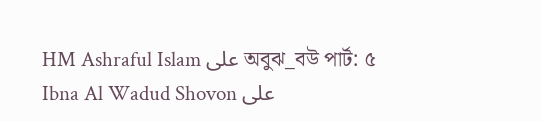HM Ashraful Islam على অবুঝ_বউ পার্ট: ৫
Ibna Al Wadud Shovon على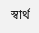স্বার্থ